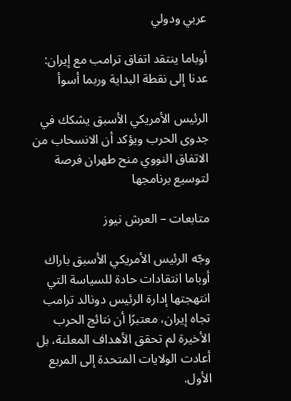عربي ودولي

أوباما ينتقد اتفاق ترامب مع إيران: عدنا إلى نقطة البداية وربما أسوأ

الرئيس الأمريكي الأسبق يشكك في جدوى الحرب ويؤكد أن الانسحاب من الاتفاق النووي منح طهران فرصة لتوسيع برنامجها

متابعات – العرش نيوز

وجّه الرئيس الأمريكي الأسبق باراك أوباما انتقادات حادة للسياسة التي انتهجتها إدارة الرئيس دونالد ترامب تجاه إيران، معتبرًا أن نتائج الحرب الأخيرة لم تحقق الأهداف المعلنة، بل أعادت الولايات المتحدة إلى المربع الأول.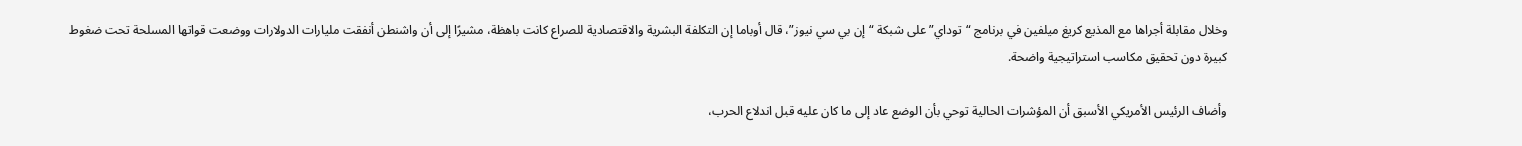وخلال مقابلة أجراها مع المذيع كريغ ميلفين في برنامج “توداي” على شبكة “إن بي سي نيوز”، قال أوباما إن التكلفة البشرية والاقتصادية للصراع كانت باهظة، مشيرًا إلى أن واشنطن أنفقت مليارات الدولارات ووضعت قواتها المسلحة تحت ضغوط كبيرة دون تحقيق مكاسب استراتيجية واضحة.

وأضاف الرئيس الأمريكي الأسبق أن المؤشرات الحالية توحي بأن الوضع عاد إلى ما كان عليه قبل اندلاع الحرب،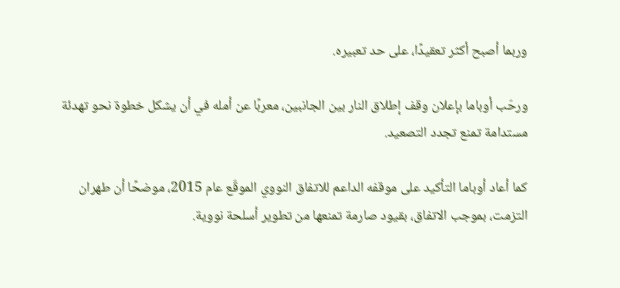وربما أصبح أكثر تعقيدًا، على حد تعبيره.

ورحّب أوباما بإعلان وقف إطلاق النار بين الجانبين، معربًا عن أمله في أن يشكل خطوة نحو تهدئة مستدامة تمنع تجدد التصعيد.

كما أعاد أوباما التأكيد على موقفه الداعم للاتفاق النووي الموقّع عام 2015، موضحًا أن طهران التزمت، بموجب الاتفاق، بقيود صارمة تمنعها من تطوير أسلحة نووية.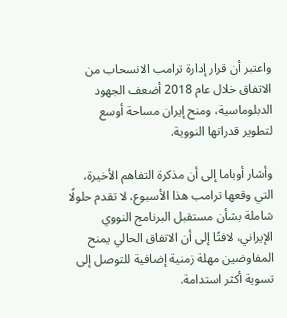واعتبر أن قرار إدارة ترامب الانسحاب من الاتفاق خلال عام 2018 أضعف الجهود الدبلوماسية، ومنح إيران مساحة أوسع لتطوير قدراتها النووية.

وأشار أوباما إلى أن مذكرة التفاهم الأخيرة، التي وقعها ترامب هذا الأسبوع، لا تقدم حلولًا شاملة بشأن مستقبل البرنامج النووي الإيراني، لافتًا إلى أن الاتفاق الحالي يمنح المفاوضين مهلة زمنية إضافية للتوصل إلى تسوية أكثر استدامة.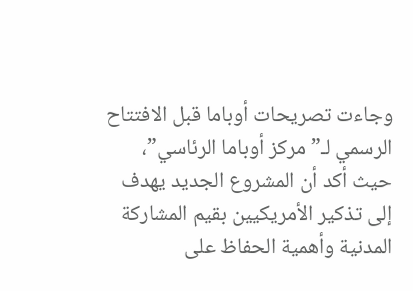وجاءت تصريحات أوباما قبل الافتتاح الرسمي لـ”مركز أوباما الرئاسي”، حيث أكد أن المشروع الجديد يهدف إلى تذكير الأمريكيين بقيم المشاركة المدنية وأهمية الحفاظ على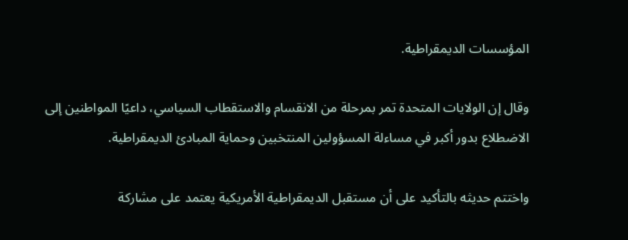المؤسسات الديمقراطية.

وقال إن الولايات المتحدة تمر بمرحلة من الانقسام والاستقطاب السياسي، داعيًا المواطنين إلى الاضطلاع بدور أكبر في مساءلة المسؤولين المنتخبين وحماية المبادئ الديمقراطية.

واختتم حديثه بالتأكيد على أن مستقبل الديمقراطية الأمريكية يعتمد على مشاركة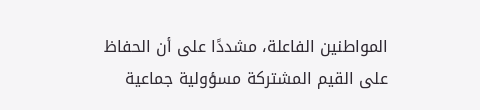المواطنين الفاعلة، مشددًا على أن الحفاظ على القيم المشتركة مسؤولية جماعية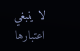لا ينبغي اعتبارها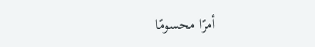أمرًا محسومًا